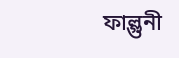ফাল্গুনী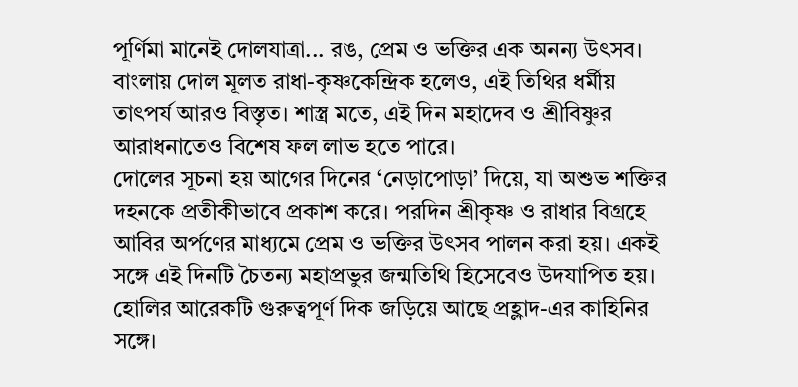পূর্ণিমা মানেই দোলযাত্রা... রঙ, প্রেম ও ভক্তির এক অনন্য উৎসব। বাংলায় দোল মূলত রাধা-কৃষ্ণকেন্দ্রিক হলেও, এই তিথির ধর্মীয় তাৎপর্য আরও বিস্তৃত। শাস্ত্র মতে, এই দিন মহাদেব ও শ্রীবিষ্ণুর আরাধনাতেও বিশেষ ফল লাভ হতে পারে।
দোলের সূচনা হয় আগের দিনের ‘নেড়াপোড়া’ দিয়ে, যা অশুভ শক্তির দহনকে প্রতীকীভাবে প্রকাশ করে। পরদিন শ্রীকৃষ্ণ ও রাধার বিগ্রহে আবির অর্পণের মাধ্যমে প্রেম ও ভক্তির উৎসব পালন করা হয়। একই সঙ্গে এই দিনটি চৈতন্য মহাপ্রভুর জন্মতিথি হিসেবেও উদযাপিত হয়।
হোলির আরেকটি গুরুত্বপূর্ণ দিক জড়িয়ে আছে প্রহ্লাদ-এর কাহিনির সঙ্গে।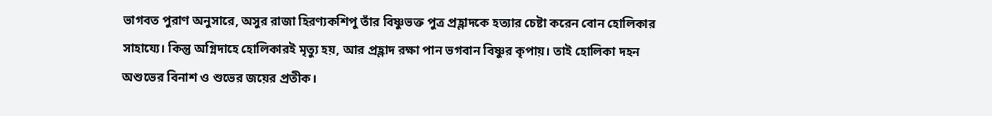ভাগবত পুরাণ অনুসারে, অসুর রাজা হিরণ্যকশিপু তাঁর বিষ্ণুভক্ত পুত্র প্রহ্লাদকে হত্যার চেষ্টা করেন বোন হোলিকার সাহায্যে। কিন্তু অগ্নিদাহে হোলিকারই মৃত্যু হয়, আর প্রহ্লাদ রক্ষা পান ভগবান বিষ্ণুর কৃপায়। তাই হোলিকা দহন অশুভের বিনাশ ও শুভের জয়ের প্রতীক।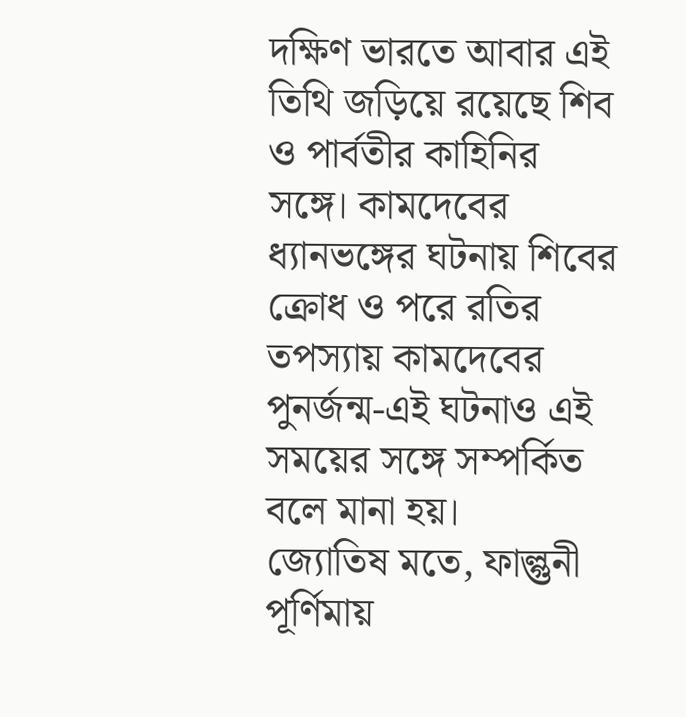দক্ষিণ ভারতে আবার এই তিথি জড়িয়ে রয়েছে শিব ও পার্বতীর কাহিনির সঙ্গে। কামদেবের ধ্যানভঙ্গের ঘটনায় শিবের ক্রোধ ও পরে রতির তপস্যায় কামদেবের পুনর্জন্ম-এই ঘটনাও এই সময়ের সঙ্গে সম্পর্কিত বলে মানা হয়।
জ্যোতিষ মতে, ফাল্গুনী পূর্ণিমায়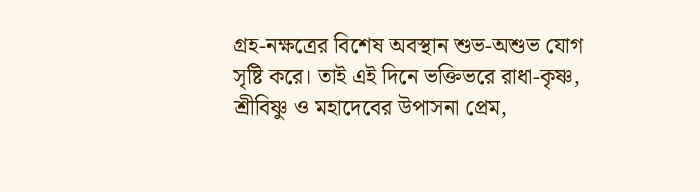গ্রহ-নক্ষত্রের বিশেষ অবস্থান শুভ-অশুভ যোগ সৃষ্টি করে। তাই এই দিনে ভক্তিভরে রাধা-কৃষ্ণ, শ্রীবিষ্ণু ও মহাদেবের উপাসনা প্রেম,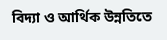বিদ্যা ও আর্থিক উন্নতিতে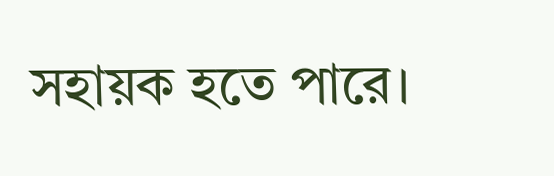সহায়ক হতে পারে।